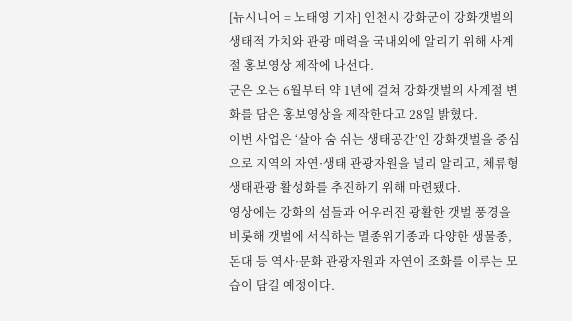[뉴시니어 = 노태영 기자] 인천시 강화군이 강화갯벌의 생태적 가치와 관광 매력을 국내외에 알리기 위해 사계절 홍보영상 제작에 나선다.
군은 오는 6월부터 약 1년에 걸쳐 강화갯벌의 사계절 변화를 담은 홍보영상을 제작한다고 28일 밝혔다.
이번 사업은 ‘살아 숨 쉬는 생태공간’인 강화갯벌을 중심으로 지역의 자연·생태 관광자원을 널리 알리고, 체류형 생태관광 활성화를 추진하기 위해 마련됐다.
영상에는 강화의 섬들과 어우러진 광활한 갯벌 풍경을 비롯해 갯벌에 서식하는 멸종위기종과 다양한 생물종, 돈대 등 역사·문화 관광자원과 자연이 조화를 이루는 모습이 담길 예정이다.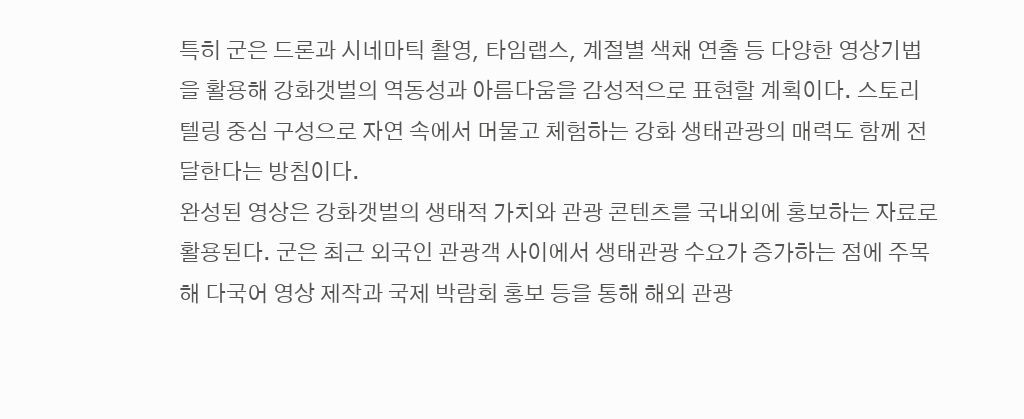특히 군은 드론과 시네마틱 촬영, 타임랩스, 계절별 색채 연출 등 다양한 영상기법을 활용해 강화갯벌의 역동성과 아름다움을 감성적으로 표현할 계획이다. 스토리텔링 중심 구성으로 자연 속에서 머물고 체험하는 강화 생태관광의 매력도 함께 전달한다는 방침이다.
완성된 영상은 강화갯벌의 생태적 가치와 관광 콘텐츠를 국내외에 홍보하는 자료로 활용된다. 군은 최근 외국인 관광객 사이에서 생태관광 수요가 증가하는 점에 주목해 다국어 영상 제작과 국제 박람회 홍보 등을 통해 해외 관광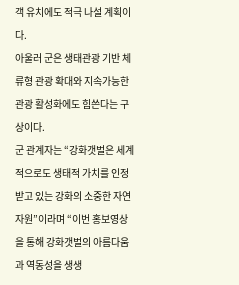객 유치에도 적극 나설 계획이다.
아울러 군은 생태관광 기반 체류형 관광 확대와 지속가능한 관광 활성화에도 힘쓴다는 구상이다.
군 관계자는 “강화갯벌은 세계적으로도 생태적 가치를 인정받고 있는 강화의 소중한 자연자원”이라며 “이번 홍보영상을 통해 강화갯벌의 아름다움과 역동성을 생생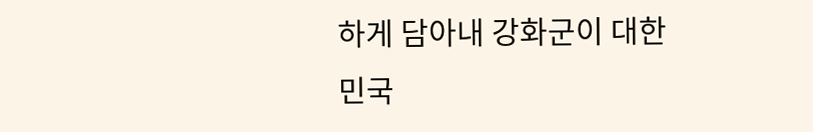하게 담아내 강화군이 대한민국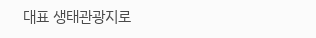대표 생태관광지로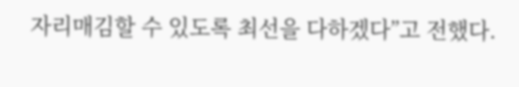자리매김할 수 있도록 최선을 다하겠다”고 전했다.